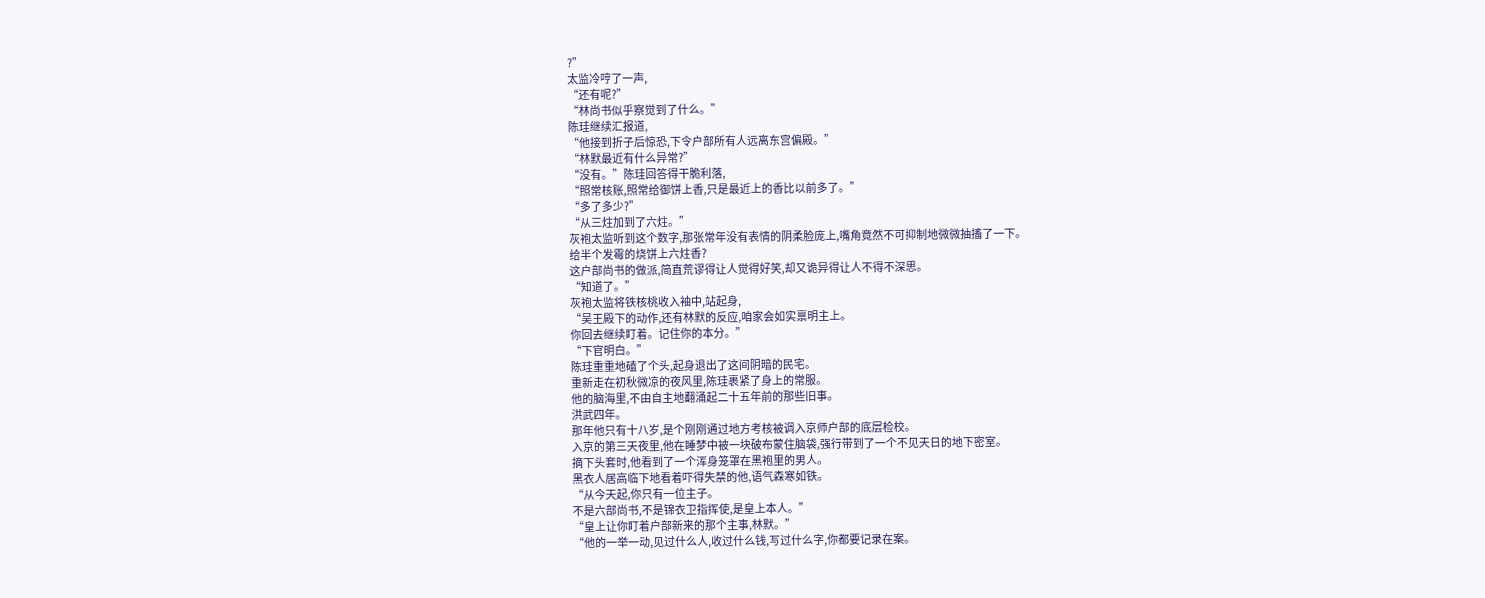?”
太监冷哼了一声,
“还有呢?”
“林尚书似乎察觉到了什么。”
陈珪继续汇报道,
“他接到折子后惊恐,下令户部所有人远离东宫偏殿。”
“林默最近有什么异常?”
“没有。”陈珪回答得干脆利落,
“照常核账,照常给御饼上香,只是最近上的香比以前多了。”
“多了多少?”
“从三炷加到了六炷。”
灰袍太监听到这个数字,那张常年没有表情的阴柔脸庞上,嘴角竟然不可抑制地微微抽搐了一下。
给半个发霉的烧饼上六炷香?
这户部尚书的做派,简直荒谬得让人觉得好笑,却又诡异得让人不得不深思。
“知道了。”
灰袍太监将铁核桃收入袖中,站起身,
“吴王殿下的动作,还有林默的反应,咱家会如实禀明主上。
你回去继续盯着。记住你的本分。”
“下官明白。”
陈珪重重地磕了个头,起身退出了这间阴暗的民宅。
重新走在初秋微凉的夜风里,陈珪裹紧了身上的常服。
他的脑海里,不由自主地翻涌起二十五年前的那些旧事。
洪武四年。
那年他只有十八岁,是个刚刚通过地方考核被调入京师户部的底层检校。
入京的第三天夜里,他在睡梦中被一块破布蒙住脑袋,强行带到了一个不见天日的地下密室。
摘下头套时,他看到了一个浑身笼罩在黑袍里的男人。
黑衣人居高临下地看着吓得失禁的他,语气森寒如铁。
“从今天起,你只有一位主子。
不是六部尚书,不是锦衣卫指挥使,是皇上本人。”
“皇上让你盯着户部新来的那个主事,林默。”
“他的一举一动,见过什么人,收过什么钱,写过什么字,你都要记录在案。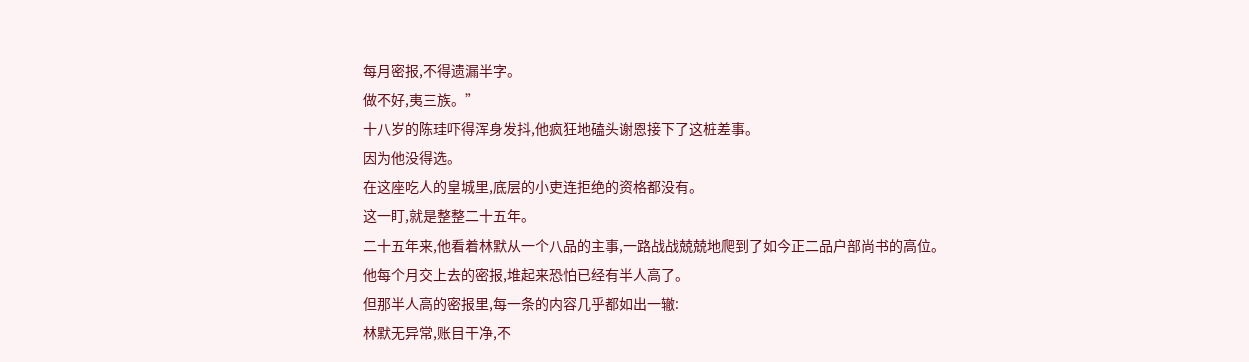每月密报,不得遗漏半字。
做不好,夷三族。”
十八岁的陈珪吓得浑身发抖,他疯狂地磕头谢恩接下了这桩差事。
因为他没得选。
在这座吃人的皇城里,底层的小吏连拒绝的资格都没有。
这一盯,就是整整二十五年。
二十五年来,他看着林默从一个八品的主事,一路战战兢兢地爬到了如今正二品户部尚书的高位。
他每个月交上去的密报,堆起来恐怕已经有半人高了。
但那半人高的密报里,每一条的内容几乎都如出一辙:
林默无异常,账目干净,不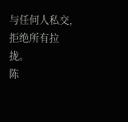与任何人私交,拒绝所有拉拢。
陈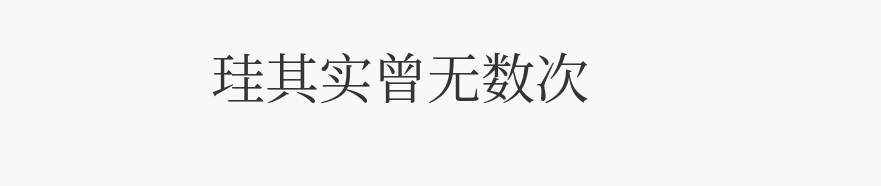珪其实曾无数次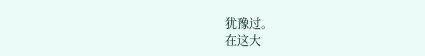犹豫过。
在这大